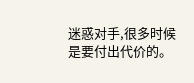迷惑对手,很多时候是要付出代价的。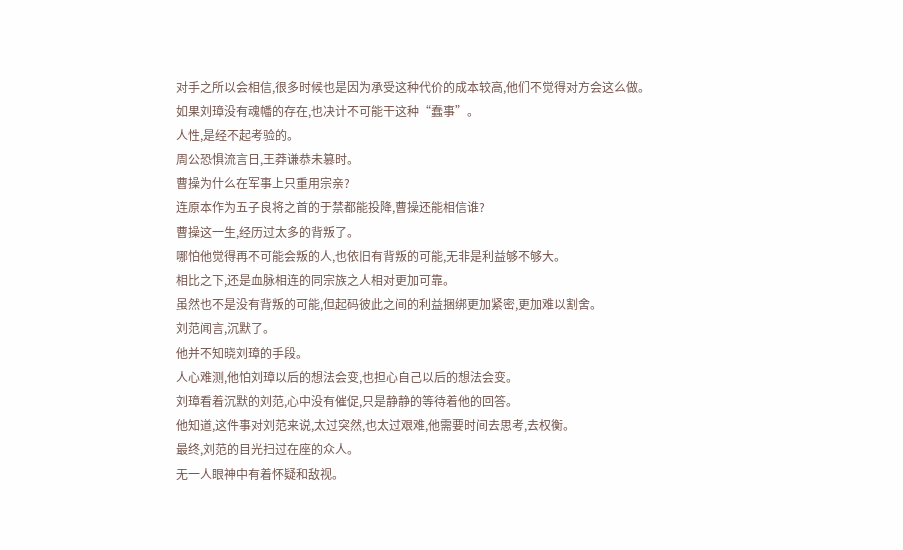对手之所以会相信,很多时候也是因为承受这种代价的成本较高,他们不觉得对方会这么做。
如果刘璋没有魂幡的存在,也决计不可能干这种“蠢事”。
人性,是经不起考验的。
周公恐惧流言日,王莽谦恭未篡时。
曹操为什么在军事上只重用宗亲?
连原本作为五子良将之首的于禁都能投降,曹操还能相信谁?
曹操这一生,经历过太多的背叛了。
哪怕他觉得再不可能会叛的人,也依旧有背叛的可能,无非是利益够不够大。
相比之下,还是血脉相连的同宗族之人相对更加可靠。
虽然也不是没有背叛的可能,但起码彼此之间的利益捆绑更加紧密,更加难以割舍。
刘范闻言,沉默了。
他并不知晓刘璋的手段。
人心难测,他怕刘璋以后的想法会变,也担心自己以后的想法会变。
刘璋看着沉默的刘范,心中没有催促,只是静静的等待着他的回答。
他知道,这件事对刘范来说,太过突然,也太过艰难,他需要时间去思考,去权衡。
最终,刘范的目光扫过在座的众人。
无一人眼神中有着怀疑和敌视。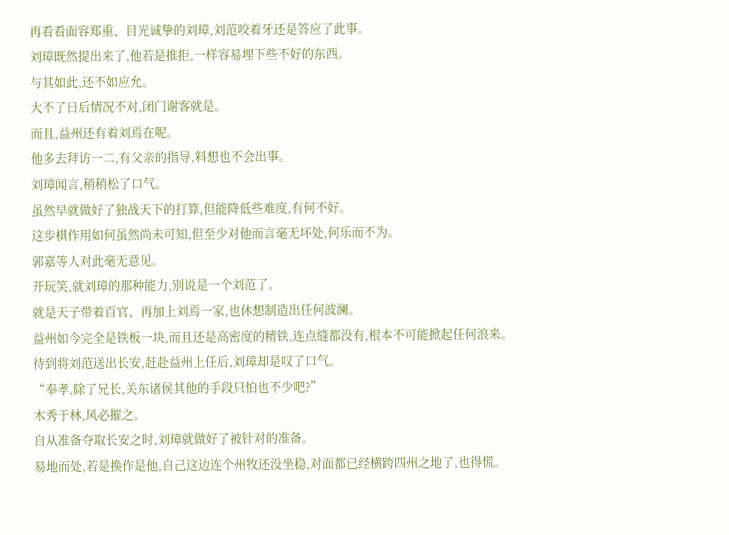再看看面容郑重、目光诚挚的刘璋,刘范咬着牙还是答应了此事。
刘璋既然提出来了,他若是推拒,一样容易埋下些不好的东西。
与其如此,还不如应允。
大不了日后情况不对,闭门谢客就是。
而且,益州还有着刘焉在呢。
他多去拜访一二,有父亲的指导,料想也不会出事。
刘璋闻言,稍稍松了口气。
虽然早就做好了独战天下的打算,但能降低些难度,有何不好。
这步棋作用如何虽然尚未可知,但至少对他而言毫无坏处,何乐而不为。
郭嘉等人对此毫无意见。
开玩笑,就刘璋的那种能力,别说是一个刘范了。
就是天子带着百官、再加上刘焉一家,也休想制造出任何波澜。
益州如今完全是铁板一块,而且还是高密度的精铁,连点缝都没有,根本不可能掀起任何浪来。
待到将刘范送出长安,赶赴益州上任后,刘璋却是叹了口气。
“奉孝,除了兄长,关东诸侯其他的手段只怕也不少吧?”
木秀于林,风必摧之。
自从准备夺取长安之时,刘璋就做好了被针对的准备。
易地而处,若是换作是他,自己这边连个州牧还没坐稳,对面都已经横跨四州之地了,也得慌。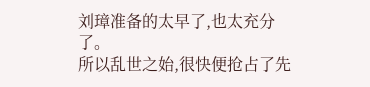刘璋准备的太早了,也太充分了。
所以乱世之始,很快便抢占了先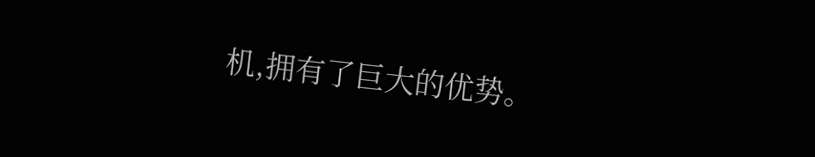机,拥有了巨大的优势。